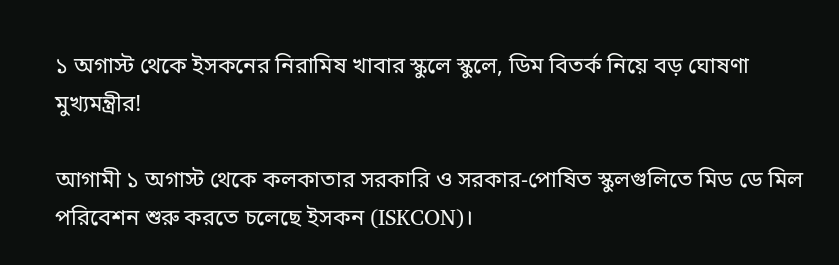১ অগাস্ট থেকে ইসকনের নিরামিষ খাবার স্কুলে স্কুলে, ডিম বিতর্ক নিয়ে বড় ঘোষণা মুখ্যমন্ত্রীর!

আগামী ১ অগাস্ট থেকে কলকাতার সরকারি ও সরকার-পোষিত স্কুলগুলিতে মিড ডে মিল পরিবেশন শুরু করতে চলেছে ইসকন (ISKCON)।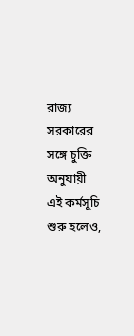রাজ্য সরকারের সঙ্গে চুক্তি অনুযায়ী এই কর্মসূচি শুরু হলেও,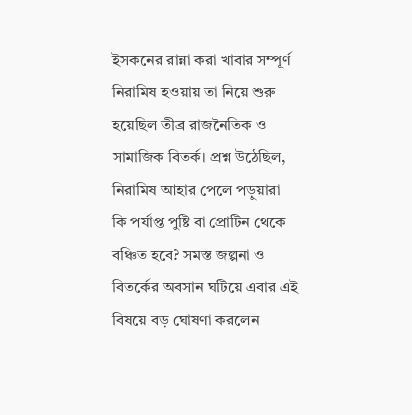ইসকনের রান্না করা খাবার সম্পূর্ণ নিরামিষ হওয়ায় তা নিয়ে শুরু হয়েছিল তীব্র রাজনৈতিক ও সামাজিক বিতর্ক। প্রশ্ন উঠেছিল, নিরামিষ আহার পেলে পড়ুয়ারা কি পর্যাপ্ত পুষ্টি বা প্রোটিন থেকে বঞ্চিত হবে? সমস্ত জল্পনা ও বিতর্কের অবসান ঘটিয়ে এবার এই বিষয়ে বড় ঘোষণা করলেন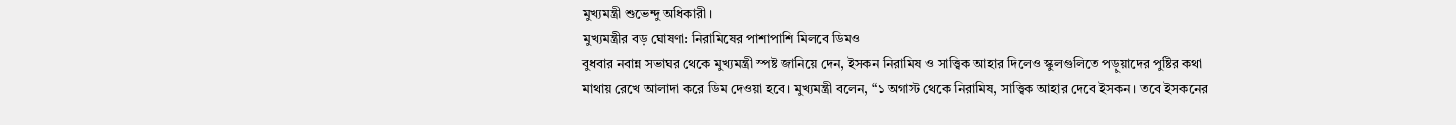মুখ্যমন্ত্রী শুভেন্দু অধিকারী।
মুখ্যমন্ত্রীর বড় ঘোষণা: নিরামিষের পাশাপাশি মিলবে ডিমও
বুধবার নবান্ন সভাঘর থেকে মুখ্যমন্ত্রী স্পষ্ট জানিয়ে দেন, ইসকন নিরামিষ ও সাত্ত্বিক আহার দিলেও স্কুলগুলিতে পড়ুয়াদের পুষ্টির কথা মাথায় রেখে আলাদা করে ডিম দেওয়া হবে। মুখ্যমন্ত্রী বলেন, “১ অগাস্ট থেকে নিরামিষ, সাত্ত্বিক আহার দেবে ইসকন। তবে ইসকনের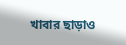খাবার ছাড়াও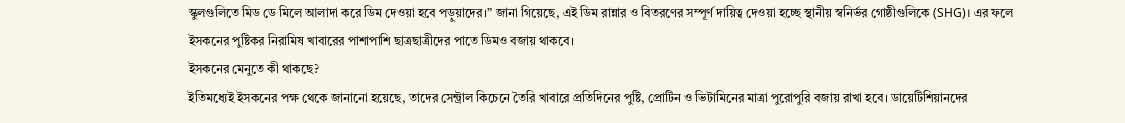স্কুলগুলিতে মিড ডে মিলে আলাদা করে ডিম দেওয়া হবে পড়ুয়াদের।” জানা গিয়েছে, এই ডিম রান্নার ও বিতরণের সম্পূর্ণ দায়িত্ব দেওয়া হচ্ছে স্থানীয় স্বনির্ভর গোষ্ঠীগুলিকে (SHG)। এর ফলে ইসকনের পুষ্টিকর নিরামিষ খাবারের পাশাপাশি ছাত্রছাত্রীদের পাতে ডিমও বজায় থাকবে।
ইসকনের মেনুতে কী থাকছে?
ইতিমধ্যেই ইসকনের পক্ষ থেকে জানানো হয়েছে, তাদের সেন্ট্রাল কিচেনে তৈরি খাবারে প্রতিদিনের পুষ্টি, প্রোটিন ও ভিটামিনের মাত্রা পুরোপুরি বজায় রাখা হবে। ডায়েটিশিয়ানদের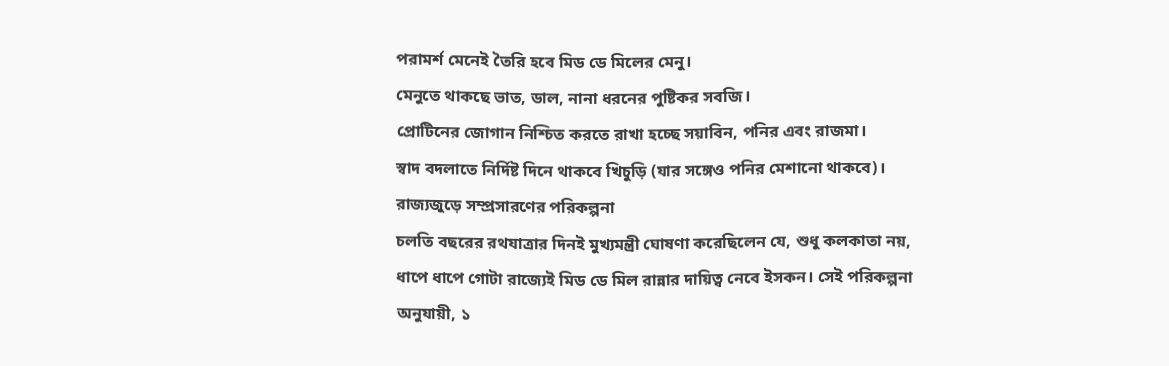পরামর্শ মেনেই তৈরি হবে মিড ডে মিলের মেনু।
মেনুতে থাকছে ভাত, ডাল, নানা ধরনের পুষ্টিকর সবজি।
প্রোটিনের জোগান নিশ্চিত করতে রাখা হচ্ছে সয়াবিন, পনির এবং রাজমা।
স্বাদ বদলাতে নির্দিষ্ট দিনে থাকবে খিচুড়ি (যার সঙ্গেও পনির মেশানো থাকবে)।
রাজ্যজুড়ে সম্প্রসারণের পরিকল্পনা
চলতি বছরের রথযাত্রার দিনই মুখ্যমন্ত্রী ঘোষণা করেছিলেন যে, শুধু কলকাতা নয়, ধাপে ধাপে গোটা রাজ্যেই মিড ডে মিল রান্নার দায়িত্ব নেবে ইসকন। সেই পরিকল্পনা অনুযায়ী, ১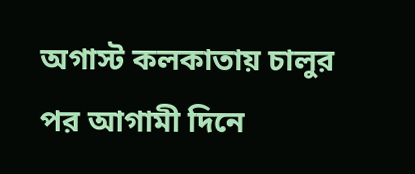অগাস্ট কলকাতায় চালুর পর আগামী দিনে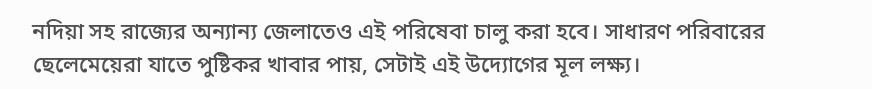নদিয়া সহ রাজ্যের অন্যান্য জেলাতেও এই পরিষেবা চালু করা হবে। সাধারণ পরিবারের ছেলেমেয়েরা যাতে পুষ্টিকর খাবার পায়, সেটাই এই উদ্যোগের মূল লক্ষ্য।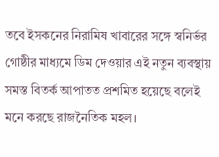তবে ইসকনের নিরামিষ খাবারের সঙ্গে স্বনির্ভর গোষ্ঠীর মাধ্যমে ডিম দেওয়ার এই নতুন ব্যবস্থায় সমস্ত বিতর্ক আপাতত প্রশমিত হয়েছে বলেই মনে করছে রাজনৈতিক মহল।